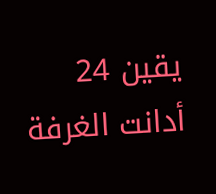يقين 24
أدانت الغرفة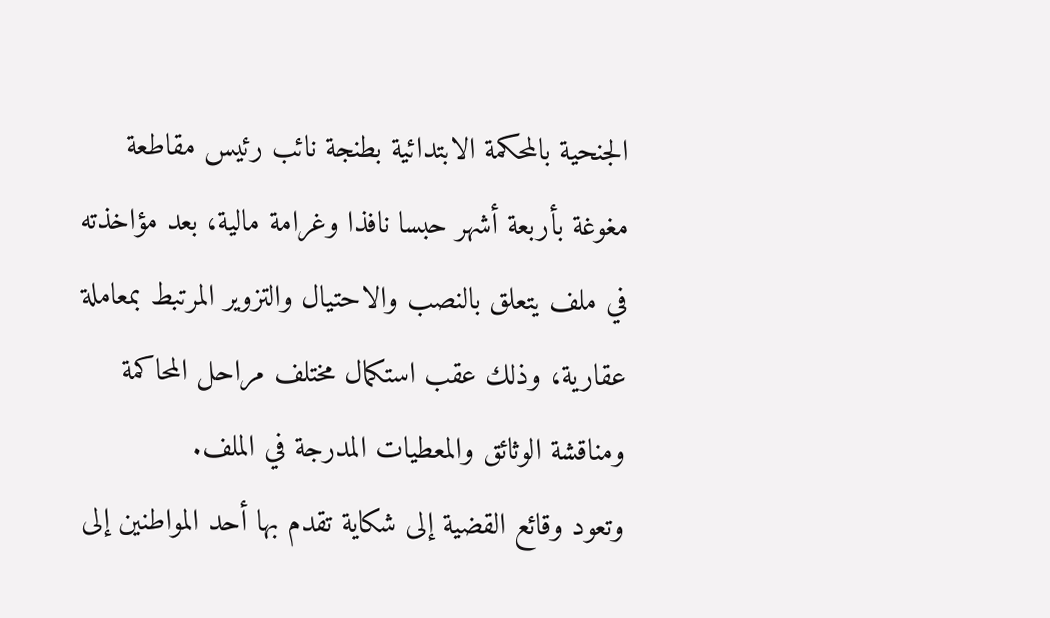الجنحية بالمحكمة الابتدائية بطنجة نائب رئيس مقاطعة مغوغة بأربعة أشهر حبسا نافذا وغرامة مالية، بعد مؤاخذته في ملف يتعلق بالنصب والاحتيال والتزوير المرتبط بمعاملة عقارية، وذلك عقب استكمال مختلف مراحل المحاكمة ومناقشة الوثائق والمعطيات المدرجة في الملف.
وتعود وقائع القضية إلى شكاية تقدم بها أحد المواطنين إلى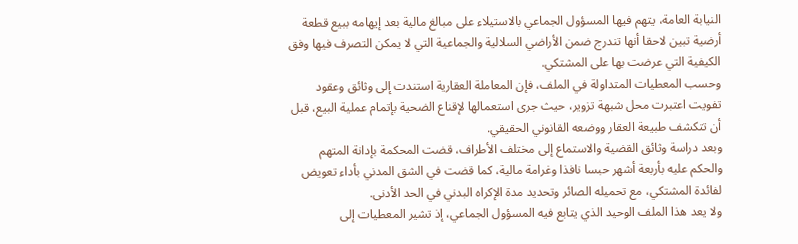النيابة العامة، يتهم فيها المسؤول الجماعي بالاستيلاء على مبالغ مالية بعد إيهامه ببيع قطعة أرضية تبين لاحقا أنها تندرج ضمن الأراضي السلالية والجماعية التي لا يمكن التصرف فيها وفق الكيفية التي عرضت بها على المشتكي.
وحسب المعطيات المتداولة في الملف، فإن المعاملة العقارية استندت إلى وثائق وعقود تفويت اعتبرت محل شبهة تزوير، حيث جرى استعمالها لإقناع الضحية بإتمام عملية البيع، قبل أن تتكشف طبيعة العقار ووضعه القانوني الحقيقي.
وبعد دراسة وثائق القضية والاستماع إلى مختلف الأطراف، قضت المحكمة بإدانة المتهم والحكم عليه بأربعة أشهر حبسا نافذا وغرامة مالية، كما قضت في الشق المدني بأداء تعويض لفائدة المشتكي، مع تحميله الصائر وتحديد مدة الإكراه البدني في الحد الأدنى.
ولا يعد هذا الملف الوحيد الذي يتابع فيه المسؤول الجماعي، إذ تشير المعطيات إلى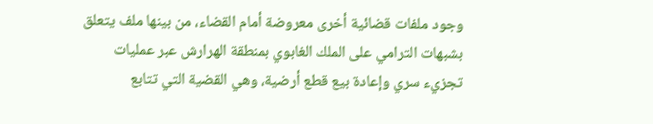وجود ملفات قضائية أخرى معروضة أمام القضاء، من بينها ملف يتعلق بشبهات الترامي على الملك الغابوي بمنطقة الهرارش عبر عمليات تجزيء سري وإعادة بيع قطع أرضية، وهي القضية التي تتابع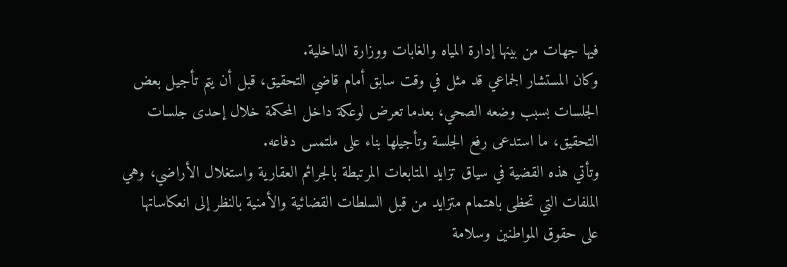فيها جهات من بينها إدارة المياه والغابات ووزارة الداخلية.
وكان المستشار الجماعي قد مثل في وقت سابق أمام قاضي التحقيق، قبل أن يتم تأجيل بعض الجلسات بسبب وضعه الصحي، بعدما تعرض لوعكة داخل المحكمة خلال إحدى جلسات التحقيق، ما استدعى رفع الجلسة وتأجيلها بناء على ملتمس دفاعه.
وتأتي هذه القضية في سياق تزايد المتابعات المرتبطة بالجرائم العقارية واستغلال الأراضي، وهي الملفات التي تحظى باهتمام متزايد من قبل السلطات القضائية والأمنية بالنظر إلى انعكاساتها على حقوق المواطنين وسلامة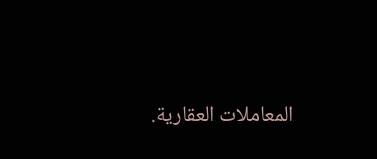المعاملات العقارية.